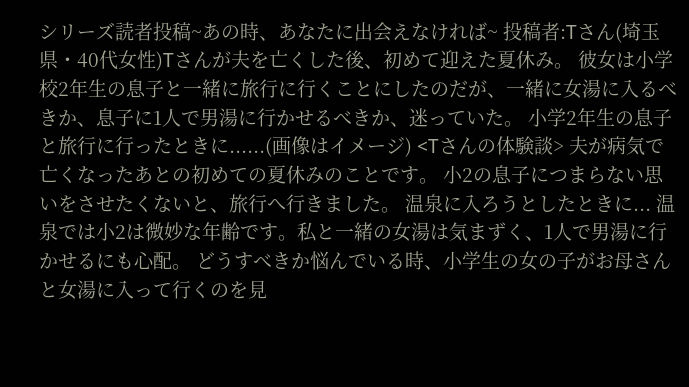シリーズ読者投稿~あの時、あなたに出会えなければ~ 投稿者:Tさん(埼玉県・40代女性)Tさんが夫を亡くした後、初めて迎えた夏休み。 彼女は小学校2年生の息子と一緒に旅行に行くことにしたのだが、一緒に女湯に入るべきか、息子に1人で男湯に行かせるべきか、迷っていた。 小学2年生の息子と旅行に行ったときに......(画像はイメージ) <Tさんの体験談> 夫が病気で亡くなったあとの初めての夏休みのことです。 小2の息子につまらない思いをさせたくないと、旅行へ行きました。 温泉に入ろうとしたときに... 温泉では小2は微妙な年齢です。私と一緒の女湯は気まずく、1人で男湯に行かせるにも心配。 どうすべきか悩んでいる時、小学生の女の子がお母さんと女湯に入って行くのを見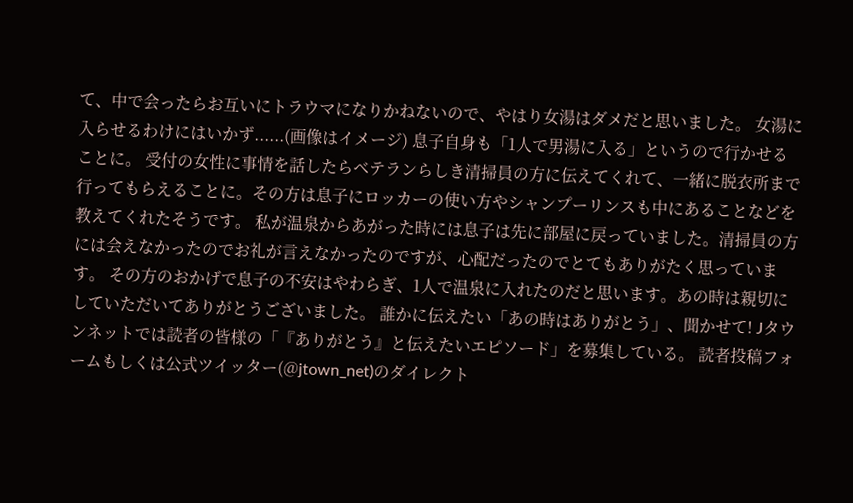て、中で会ったらお互いにトラウマになりかねないので、やはり女湯はダメだと思いました。 女湯に入らせるわけにはいかず......(画像はイメージ) 息子自身も「1人で男湯に入る」というので行かせることに。 受付の女性に事情を話したらベテランらしき清掃員の方に伝えてくれて、一緒に脱衣所まで行ってもらえることに。その方は息子にロッカーの使い方やシャンプーリンスも中にあることなどを教えてくれたそうです。 私が温泉からあがった時には息子は先に部屋に戻っていました。清掃員の方には会えなかったのでお礼が言えなかったのですが、心配だったのでとてもありがたく思っています。 その方のおかげで息子の不安はやわらぎ、1人で温泉に入れたのだと思います。あの時は親切にしていただいてありがとうございました。 誰かに伝えたい「あの時はありがとう」、聞かせて! Jタウンネットでは読者の皆様の「『ありがとう』と伝えたいエピソード」を募集している。 読者投稿フォームもしくは公式ツイッター(@jtown_net)のダイレクト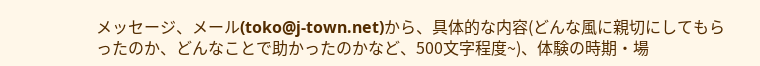メッセージ、メール(toko@j-town.net)から、具体的な内容(どんな風に親切にしてもらったのか、どんなことで助かったのかなど、500文字程度~)、体験の時期・場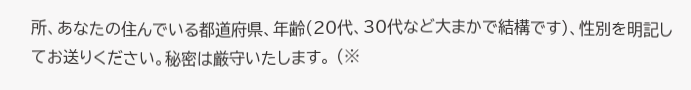所、あなたの住んでいる都道府県、年齢(20代、30代など大まかで結構です)、性別を明記してお送りください。秘密は厳守いたします。 (※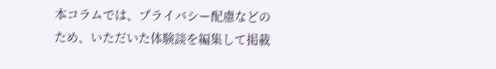本コラムでは、プライバシー配慮などのため、いただいた体験談を編集して掲載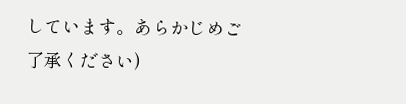しています。あらかじめご了承ください)